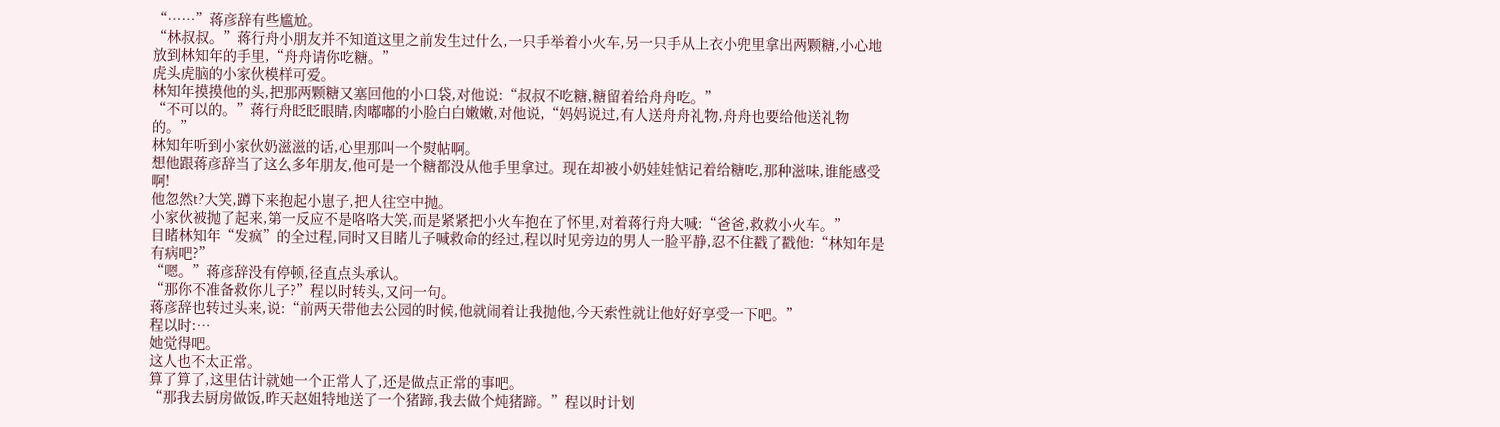“……”蒋彦辞有些尴尬。
“林叔叔。”蒋行舟小朋友并不知道这里之前发生过什么,一只手举着小火车,另一只手从上衣小兜里拿出两颗糖,小心地放到林知年的手里,“舟舟请你吃糖。”
虎头虎脑的小家伙模样可爱。
林知年摸摸他的头,把那两颗糖又塞回他的小口袋,对他说:“叔叔不吃糖,糖留着给舟舟吃。”
“不可以的。”蒋行舟眨眨眼睛,肉嘟嘟的小脸白白嫩嫩,对他说,“妈妈说过,有人送舟舟礼物,舟舟也要给他送礼物的。”
林知年听到小家伙奶滋滋的话,心里那叫一个熨帖啊。
想他跟蒋彦辞当了这么多年朋友,他可是一个糖都没从他手里拿过。现在却被小奶娃娃惦记着给糖吃,那种滋味,谁能感受啊!
他忽然t?大笑,蹲下来抱起小崽子,把人往空中抛。
小家伙被抛了起来,第一反应不是咯咯大笑,而是紧紧把小火车抱在了怀里,对着蒋行舟大喊:“爸爸,救救小火车。”
目睹林知年“发疯”的全过程,同时又目睹儿子喊救命的经过,程以时见旁边的男人一脸平静,忍不住戳了戳他:“林知年是有病吧?”
“嗯。”蒋彦辞没有停顿,径直点头承认。
“那你不准备救你儿子?”程以时转头,又问一句。
蒋彦辞也转过头来,说:“前两天带他去公园的时候,他就闹着让我抛他,今天索性就让他好好享受一下吧。”
程以时:…
她觉得吧。
这人也不太正常。
算了算了,这里估计就她一个正常人了,还是做点正常的事吧。
“那我去厨房做饭,昨天赵姐特地送了一个猪蹄,我去做个炖猪蹄。”程以时计划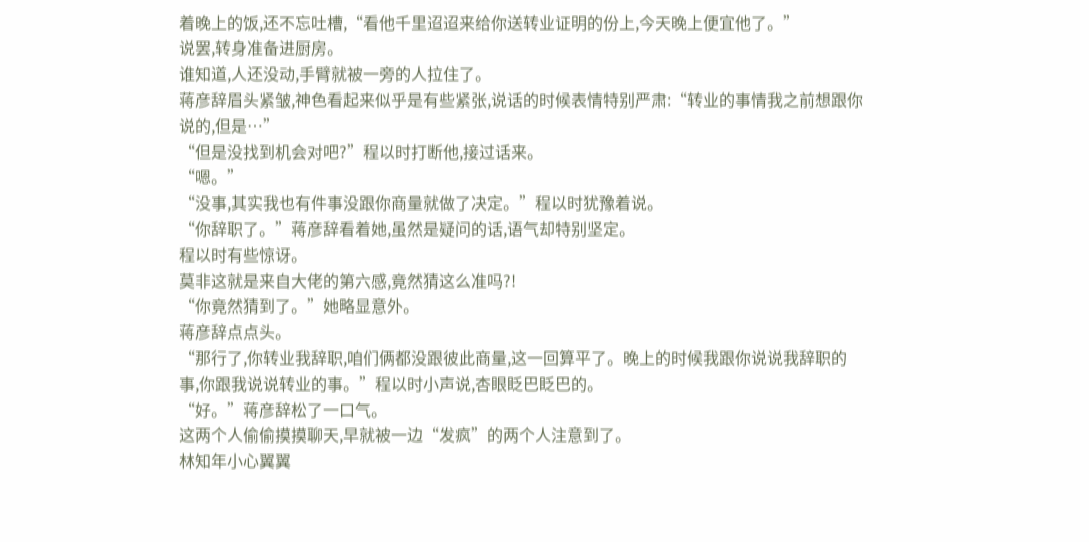着晚上的饭,还不忘吐槽,“看他千里迢迢来给你送转业证明的份上,今天晚上便宜他了。”
说罢,转身准备进厨房。
谁知道,人还没动,手臂就被一旁的人拉住了。
蒋彦辞眉头紧皱,神色看起来似乎是有些紧张,说话的时候表情特别严肃:“转业的事情我之前想跟你说的,但是…”
“但是没找到机会对吧?”程以时打断他,接过话来。
“嗯。”
“没事,其实我也有件事没跟你商量就做了决定。”程以时犹豫着说。
“你辞职了。”蒋彦辞看着她,虽然是疑问的话,语气却特别坚定。
程以时有些惊讶。
莫非这就是来自大佬的第六感,竟然猜这么准吗?!
“你竟然猜到了。”她略显意外。
蒋彦辞点点头。
“那行了,你转业我辞职,咱们俩都没跟彼此商量,这一回算平了。晚上的时候我跟你说说我辞职的事,你跟我说说转业的事。”程以时小声说,杏眼眨巴眨巴的。
“好。”蒋彦辞松了一口气。
这两个人偷偷摸摸聊天,早就被一边“发疯”的两个人注意到了。
林知年小心翼翼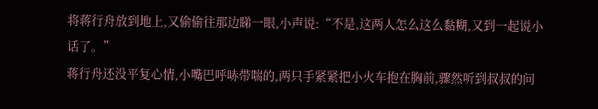将蒋行舟放到地上,又偷偷往那边睇一眼,小声说:“不是,这两人怎么这么黏糊,又到一起说小话了。”
蒋行舟还没平复心情,小嘴巴呼哧带喘的,两只手紧紧把小火车抱在胸前,骤然听到叔叔的问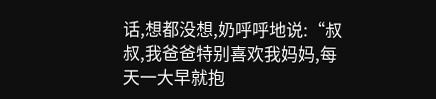话,想都没想,奶呼呼地说:“叔叔,我爸爸特别喜欢我妈妈,每天一大早就抱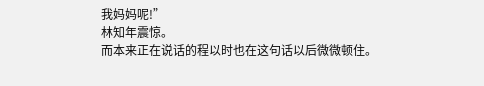我妈妈呢!”
林知年震惊。
而本来正在说话的程以时也在这句话以后微微顿住。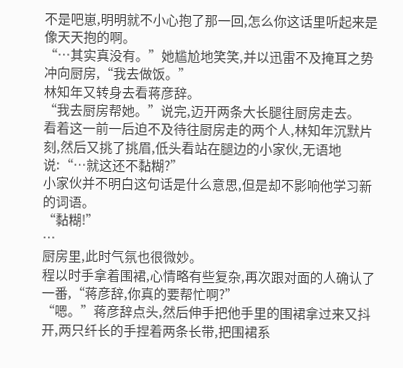不是吧崽,明明就不小心抱了那一回,怎么你这话里听起来是像天天抱的啊。
“…其实真没有。”她尴尬地笑笑,并以迅雷不及掩耳之势冲向厨房,“我去做饭。”
林知年又转身去看蒋彦辞。
“我去厨房帮她。”说完,迈开两条大长腿往厨房走去。
看着这一前一后迫不及待往厨房走的两个人,林知年沉默片刻,然后又挑了挑眉,低头看站在腿边的小家伙,无语地说:“…就这还不黏糊?”
小家伙并不明白这句话是什么意思,但是却不影响他学习新的词语。
“黏糊!”
…
厨房里,此时气氛也很微妙。
程以时手拿着围裙,心情略有些复杂,再次跟对面的人确认了一番,“蒋彦辞,你真的要帮忙啊?”
“嗯。”蒋彦辞点头,然后伸手把他手里的围裙拿过来又抖开,两只纤长的手捏着两条长带,把围裙系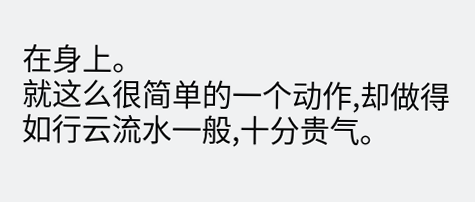在身上。
就这么很简单的一个动作,却做得如行云流水一般,十分贵气。